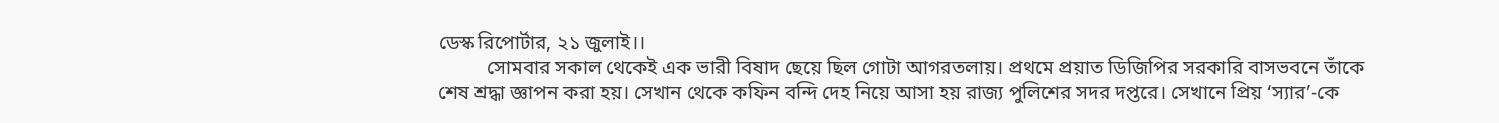ডেস্ক রিপোর্টার, ২১ জুলাই।।
          সোমবার সকাল থেকেই এক ভারী বিষাদ ছেয়ে ছিল গোটা আগরতলায়। প্রথমে প্রয়াত ডিজিপির সরকারি বাসভবনে তাঁকে শেষ শ্রদ্ধা জ্ঞাপন করা হয়। সেখান থেকে কফিন বন্দি দেহ নিয়ে আসা হয় রাজ্য পুলিশের সদর দপ্তরে। সেখানে প্রিয় ‘স্যার’-কে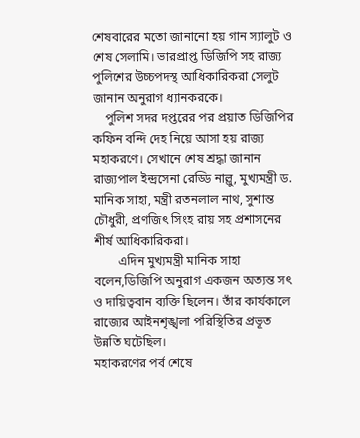শেষবারের মতো জানানো হয় গান স্যালুট ও শেষ সেলামি। ভারপ্রাপ্ত ডিজিপি সহ রাজ্য পুলিশের উচ্চপদস্থ আধিকারিকরা সেলুট জানান অনুরাগ ধ্যানকরকে।
    পুলিশ সদর দপ্তরের পর প্রয়াত ডিজিপির কফিন বন্দি দেহ নিয়ে আসা হয় রাজ্য মহাকরণে। সেখানে শেষ শ্রদ্ধা জানান রাজ্যপাল ইন্দ্রসেনা রেড্ডি নাল্লু, মুখ্যমন্ত্রী ড. মানিক সাহা, মন্ত্রী রতনলাল নাথ, সুশান্ত চৌধুরী, প্রণজিৎ সিংহ রায় সহ প্রশাসনের শীর্ষ আধিকারিকরা।
        এদিন মুখ্যমন্ত্রী মানিক সাহা বলেন,ডিজিপি অনুরাগ একজন অত্যন্ত সৎ ও দায়িত্ববান ব্যক্তি ছিলেন। তাঁর কার্যকালে রাজ্যের আইনশৃঙ্খলা পরিস্থিতির প্রভূত উন্নতি ঘটেছিল।
মহাকরণের পর্ব শেষে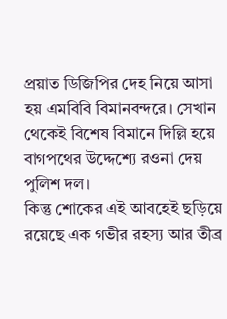প্রয়াত ডিজিপির দেহ নিয়ে আসা হয় এমবিবি বিমানবন্দরে। সেখান থেকেই বিশেষ বিমানে দিল্লি হয়ে বাগপথের উদ্দেশ্যে রওনা দেয় পুলিশ দল।
কিন্তু শোকের এই আবহেই ছড়িয়ে রয়েছে এক গভীর রহস্য আর তীব্র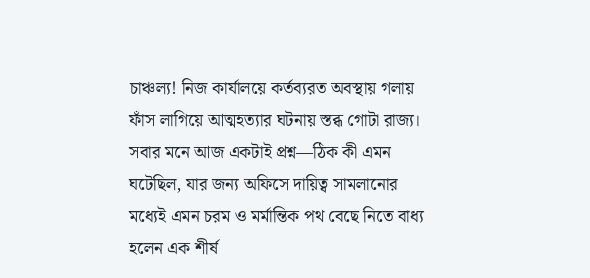চাঞ্চল্য! নিজ কার্যালয়ে কর্তব্যরত অবস্থায় গলায় ফাঁস লাগিয়ে আত্মহত্যার ঘটনায় স্তব্ধ গোটা রাজ্য। সবার মনে আজ একটাই প্রশ্ন—ঠিক কী এমন ঘটেছিল, যার জন্য অফিসে দায়িত্ব সামলানোর মধ্যেই এমন চরম ও মর্মান্তিক পথ বেছে নিতে বাধ্য হলেন এক শীর্ষ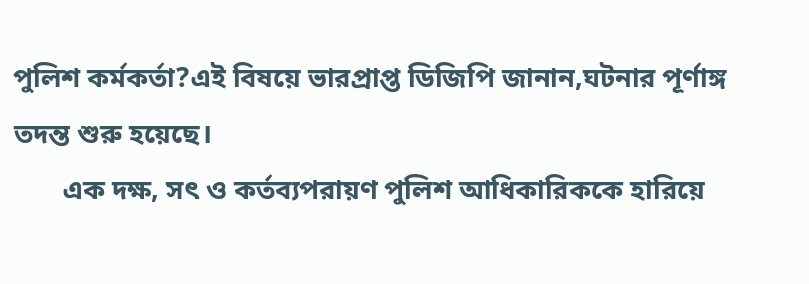পুলিশ কর্মকর্তা?এই বিষয়ে ভারপ্রাপ্ত ডিজিপি জানান,ঘটনার পূর্ণাঙ্গ তদন্ত শুরু হয়েছে।
       এক দক্ষ, সৎ ও কর্তব্যপরায়ণ পুলিশ আধিকারিককে হারিয়ে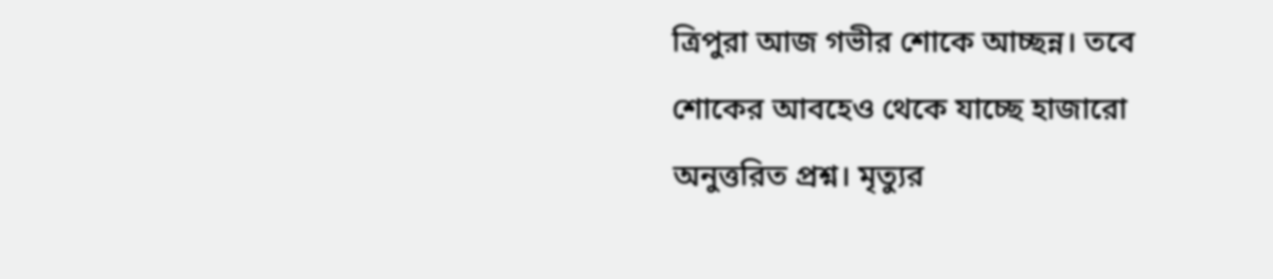ত্রিপুরা আজ গভীর শোকে আচ্ছন্ন। তবে শোকের আবহেও থেকে যাচ্ছে হাজারো অনুত্তরিত প্রশ্ন। মৃত্যুর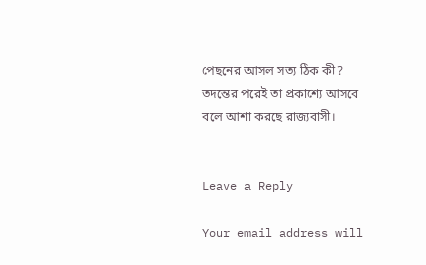পেছনের আসল সত্য ঠিক কী? তদন্তের পরেই তা প্রকাশ্যে আসবে বলে আশা করছে রাজ্যবাসী।


Leave a Reply

Your email address will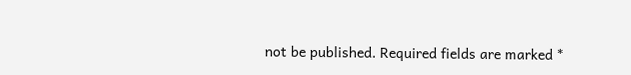not be published. Required fields are marked *